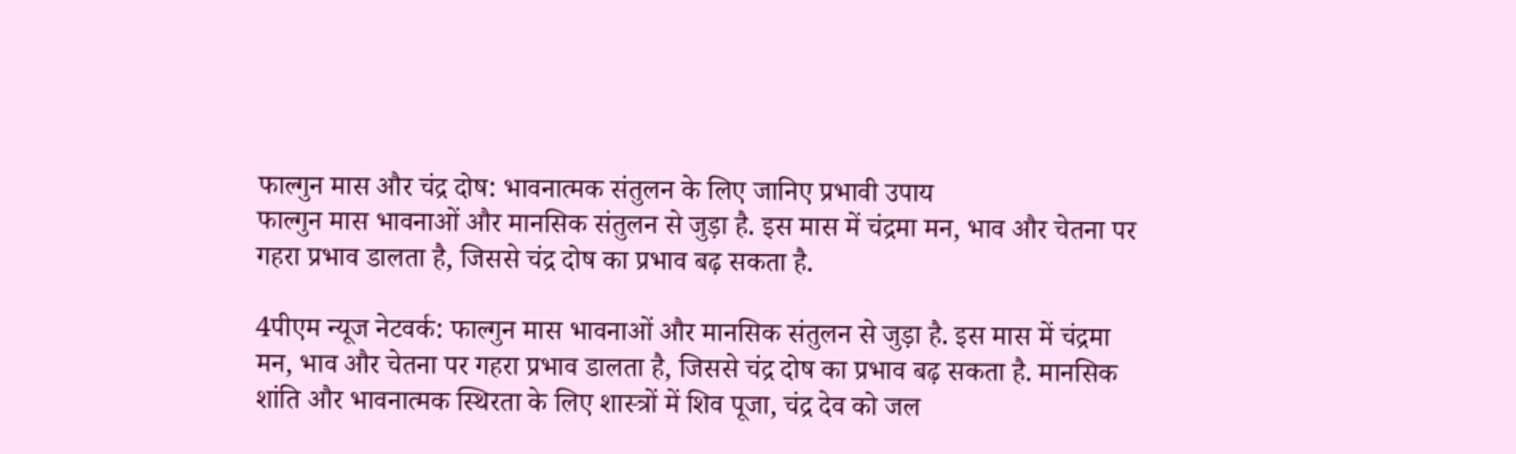फाल्गुन मास और चंद्र दोष: भावनात्मक संतुलन के लिए जानिए प्रभावी उपाय
फाल्गुन मास भावनाओं और मानसिक संतुलन से जुड़ा है. इस मास में चंद्रमा मन, भाव और चेतना पर गहरा प्रभाव डालता है, जिससे चंद्र दोष का प्रभाव बढ़ सकता है.

4पीएम न्यूज नेटवर्क: फाल्गुन मास भावनाओं और मानसिक संतुलन से जुड़ा है. इस मास में चंद्रमा मन, भाव और चेतना पर गहरा प्रभाव डालता है, जिससे चंद्र दोष का प्रभाव बढ़ सकता है. मानसिक शांति और भावनात्मक स्थिरता के लिए शास्त्रों में शिव पूजा, चंद्र देव को जल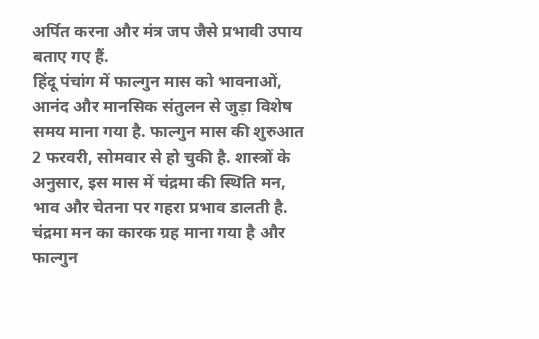अर्पित करना और मंत्र जप जैसे प्रभावी उपाय बताए गए हैं.
हिंदू पंचांग में फाल्गुन मास को भावनाओं, आनंद और मानसिक संतुलन से जुड़ा विशेष समय माना गया है. फाल्गुन मास की शुरुआत 2 फरवरी, सोमवार से हो चुकी है. शास्त्रों के अनुसार, इस मास में चंद्रमा की स्थिति मन, भाव और चेतना पर गहरा प्रभाव डालती है. चंद्रमा मन का कारक ग्रह माना गया है और फाल्गुन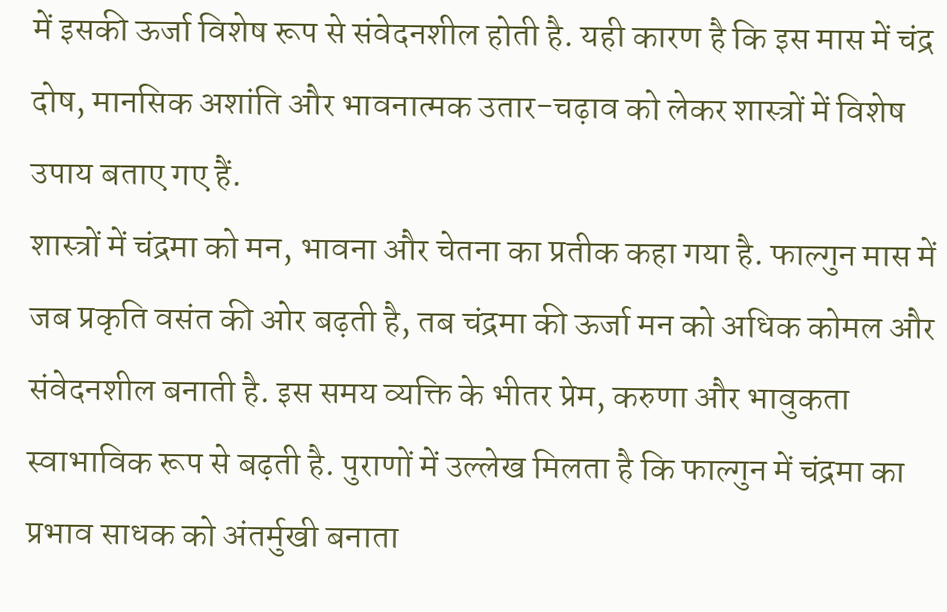में इसकी ऊर्जा विशेष रूप से संवेदनशील होती है. यही कारण है कि इस मास में चंद्र दोष, मानसिक अशांति और भावनात्मक उतार-चढ़ाव को लेकर शास्त्रों में विशेष उपाय बताए गए हैं.
शास्त्रों में चंद्रमा को मन, भावना और चेतना का प्रतीक कहा गया है. फाल्गुन मास में जब प्रकृति वसंत की ओर बढ़ती है, तब चंद्रमा की ऊर्जा मन को अधिक कोमल और संवेदनशील बनाती है. इस समय व्यक्ति के भीतर प्रेम, करुणा और भावुकता स्वाभाविक रूप से बढ़ती है. पुराणों में उल्लेख मिलता है कि फाल्गुन में चंद्रमा का प्रभाव साधक को अंतर्मुखी बनाता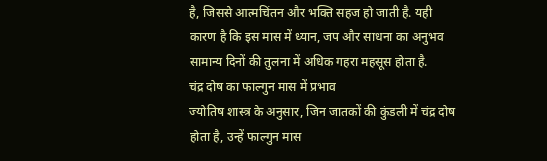है, जिससे आत्मचिंतन और भक्ति सहज हो जाती है. यही कारण है कि इस मास में ध्यान, जप और साधना का अनुभव सामान्य दिनों की तुलना में अधिक गहरा महसूस होता है.
चंद्र दोष का फाल्गुन मास में प्रभाव
ज्योतिष शास्त्र के अनुसार, जिन जातकों की कुंडली में चंद्र दोष होता है, उन्हें फाल्गुन मास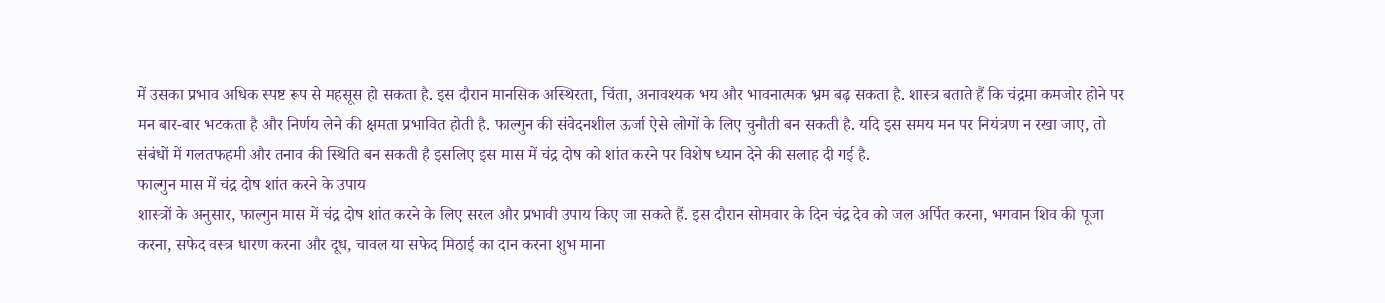में उसका प्रभाव अधिक स्पष्ट रूप से महसूस हो सकता है. इस दौरान मानसिक अस्थिरता, चिंता, अनावश्यक भय और भावनात्मक भ्रम बढ़ सकता है. शास्त्र बताते हैं कि चंद्रमा कमजोर होने पर मन बार-बार भटकता है और निर्णय लेने की क्षमता प्रभावित होती है. फाल्गुन की संवेदनशील ऊर्जा ऐसे लोगों के लिए चुनौती बन सकती है. यदि इस समय मन पर नियंत्रण न रखा जाए, तो संबंधों में गलतफहमी और तनाव की स्थिति बन सकती है इसलिए इस मास में चंद्र दोष को शांत करने पर विशेष ध्यान देने की सलाह दी गई है.
फाल्गुन मास में चंद्र दोष शांत करने के उपाय
शास्त्रों के अनुसार, फाल्गुन मास में चंद्र दोष शांत करने के लिए सरल और प्रभावी उपाय किए जा सकते हैं. इस दौरान सोमवार के दिन चंद्र देव को जल अर्पित करना, भगवान शिव की पूजा करना, सफेद वस्त्र धारण करना और दूध, चावल या सफेद मिठाई का दान करना शुभ माना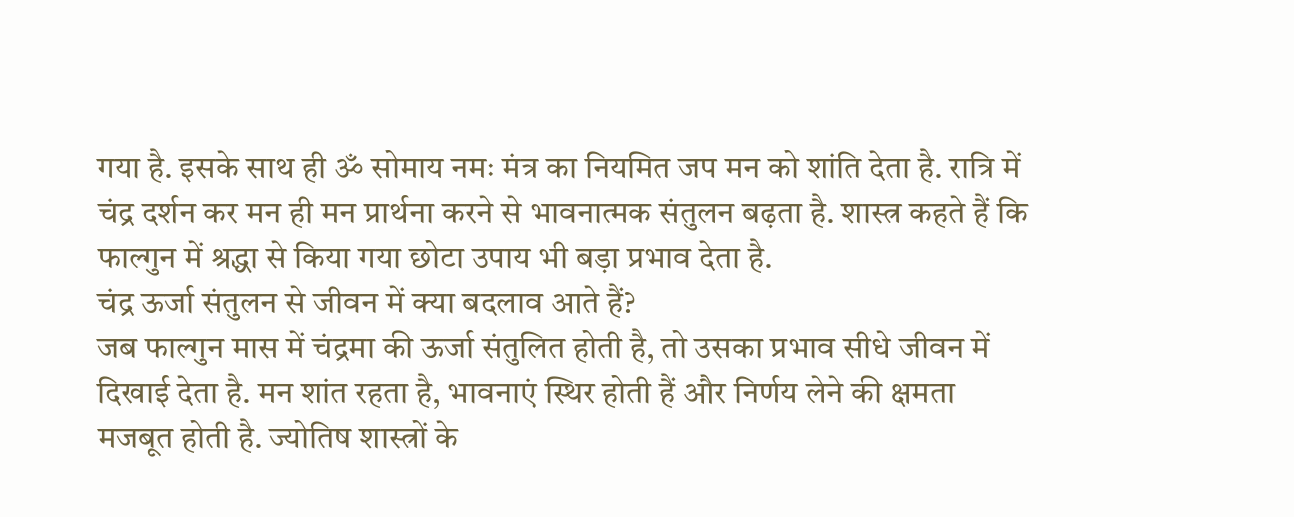गया है. इसके साथ ही ॐ सोमाय नमः मंत्र का नियमित जप मन को शांति देता है. रात्रि में चंद्र दर्शन कर मन ही मन प्रार्थना करने से भावनात्मक संतुलन बढ़ता है. शास्त्र कहते हैं कि फाल्गुन में श्रद्धा से किया गया छोटा उपाय भी बड़ा प्रभाव देता है.
चंद्र ऊर्जा संतुलन से जीवन में क्या बदलाव आते हैं?
जब फाल्गुन मास में चंद्रमा की ऊर्जा संतुलित होती है, तो उसका प्रभाव सीधे जीवन में दिखाई देता है. मन शांत रहता है, भावनाएं स्थिर होती हैं और निर्णय लेने की क्षमता मजबूत होती है. ज्योतिष शास्त्रों के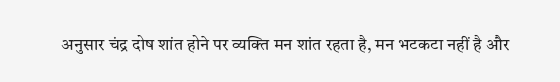अनुसार चंद्र दोष शांत होने पर व्यक्ति मन शांत रहता है, मन भटकटा नहीं है और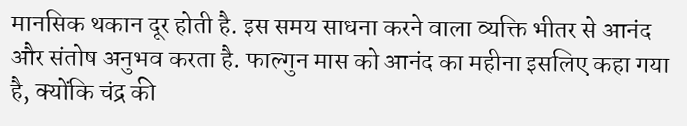मानसिक थकान दूर होती है. इस समय साधना करने वाला व्यक्ति भीतर से आनंद और संतोष अनुभव करता है. फाल्गुन मास को आनंद का महीना इसलिए कहा गया है, क्योंकि चंद्र की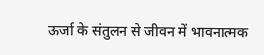ऊर्जा के संतुलन से जीवन में भावनात्मक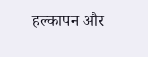हल्कापन और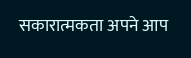सकारात्मकता अपने आप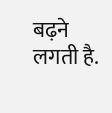बढ़ने लगती है.